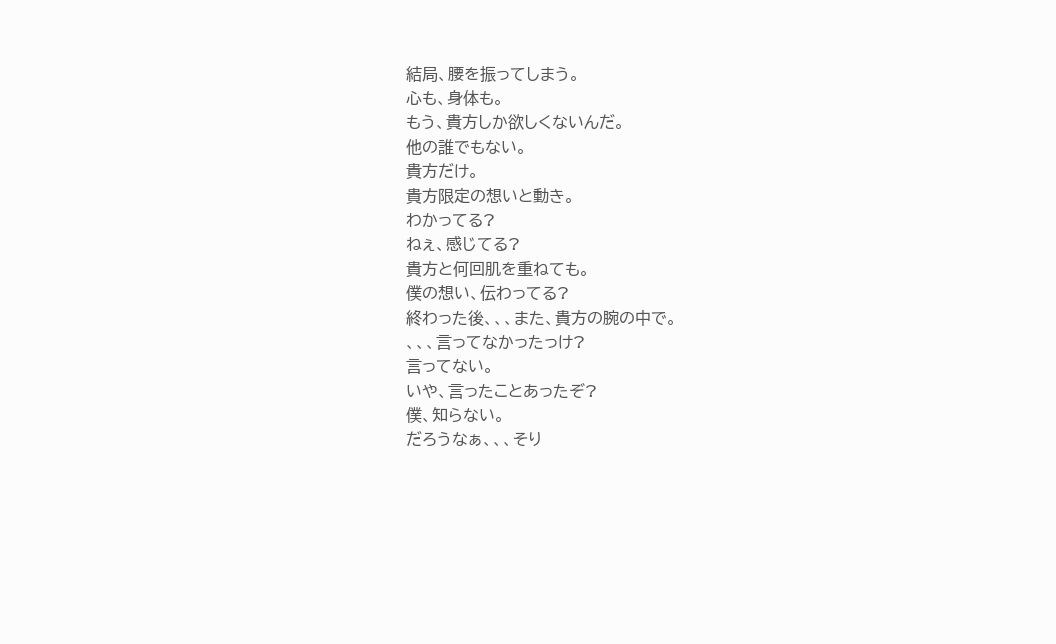結局、腰を振ってしまう。
心も、身体も。
もう、貴方しか欲しくないんだ。
他の誰でもない。
貴方だけ。
貴方限定の想いと動き。
わかってる?
ねぇ、感じてる?
貴方と何回肌を重ねても。
僕の想い、伝わってる?
終わった後、、、また、貴方の腕の中で。
、、、言ってなかったっけ?
言ってない。
いや、言ったことあったぞ?
僕、知らない。
だろうなぁ、、、そり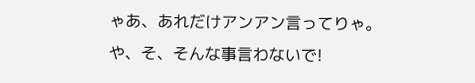ゃあ、あれだけアンアン言ってりゃ。
や、そ、そんな事言わないで!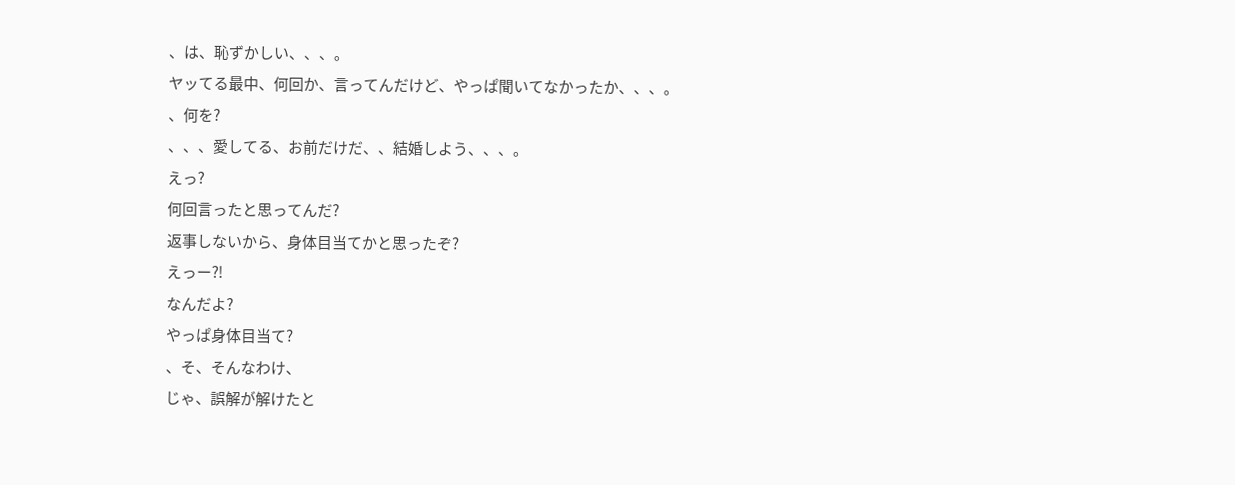、は、恥ずかしい、、、。
ヤッてる最中、何回か、言ってんだけど、やっぱ聞いてなかったか、、、。
、何を?
、、、愛してる、お前だけだ、、結婚しよう、、、。
えっ?
何回言ったと思ってんだ?
返事しないから、身体目当てかと思ったぞ?
えっー⁈
なんだよ?
やっぱ身体目当て?
、そ、そんなわけ、
じゃ、誤解が解けたと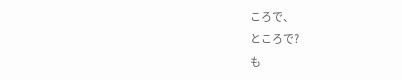ころで、
ところで?
も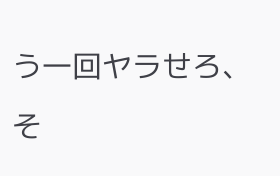う一回ヤラせろ、
そ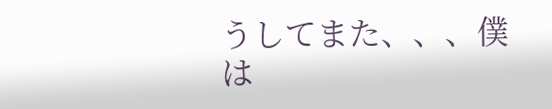うしてまた、、、僕は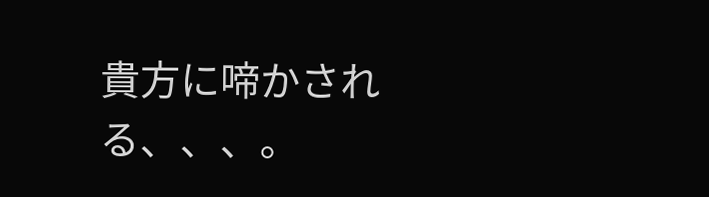貴方に啼かされる、、、。